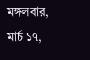মঙ্গলবার, মার্চ ১৭,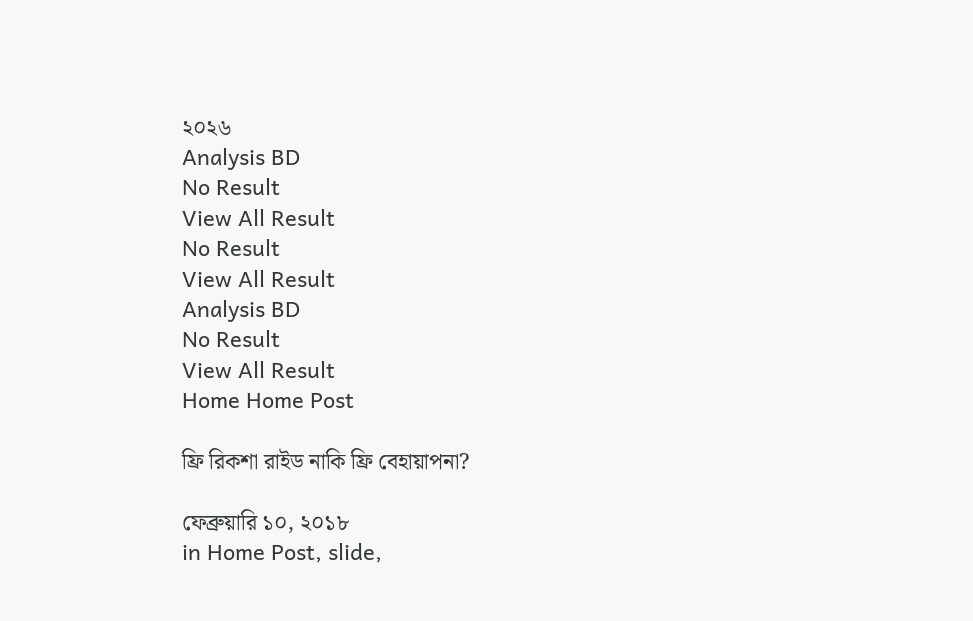২০২৬
Analysis BD
No Result
View All Result
No Result
View All Result
Analysis BD
No Result
View All Result
Home Home Post

ফ্রি রিকশা রাইড নাকি ফ্রি বেহায়াপনা?

ফেব্রুয়ারি ১০, ২০১৮
in Home Post, slide,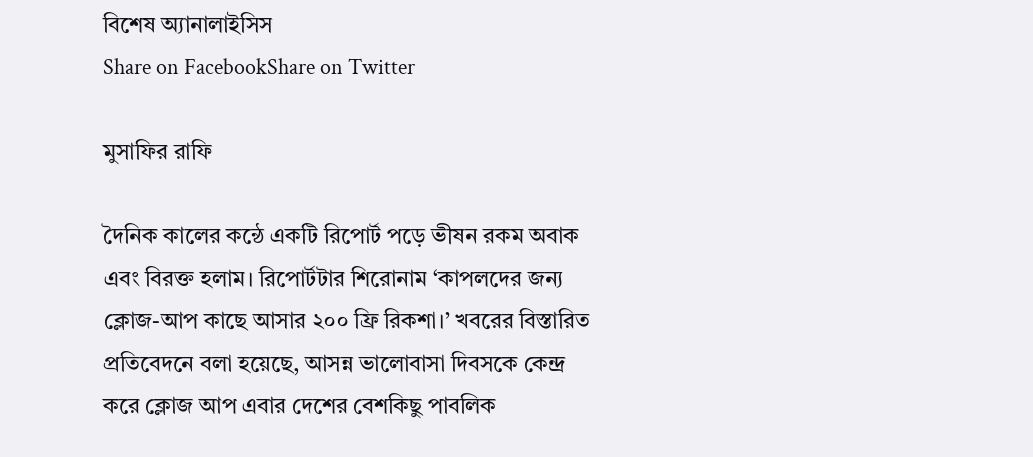বিশেষ অ্যানালাইসিস
Share on FacebookShare on Twitter

মুসাফির রাফি

দৈনিক কালের কন্ঠে একটি রিপোর্ট পড়ে ভীষন রকম অবাক এবং বিরক্ত হলাম। রিপোর্টটার শিরোনাম ‘কাপলদের জন্য ক্লোজ-আপ কাছে আসার ২০০ ফ্রি রিকশা।’ খবরের বিস্তারিত প্রতিবেদনে বলা হয়েছে, আসন্ন ভালোবাসা দিবসকে কেন্দ্র করে ক্লোজ আপ এবার দেশের বেশকিছু পাবলিক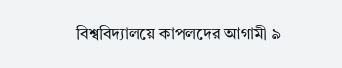বিশ্ববিদ্যালয়ে কাপলদের আগামী ৯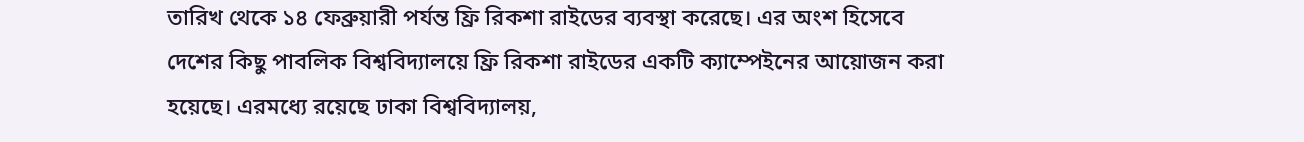তারিখ থেকে ১৪ ফেব্রুয়ারী পর্যন্ত ফ্রি রিকশা রাইডের ব্যবস্থা করেছে। এর অংশ হিসেবে দেশের কিছু পাবলিক বিশ্ববিদ্যালয়ে ফ্রি রিকশা রাইডের একটি ক্যাম্পেইনের আয়োজন করা হয়েছে। এরমধ্যে রয়েছে ঢাকা বিশ্ববিদ্যালয়,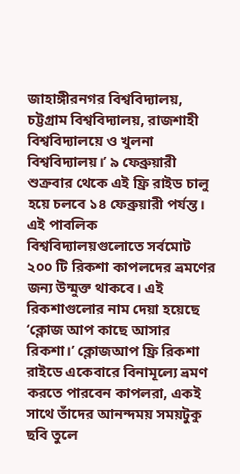জাহাঙ্গীরনগর বিশ্ববিদ্যালয়, চট্টগ্রাম বিশ্ববিদ্যালয়, রাজশাহী বিশ্ববিদ্যালয়ে ও খুলনা বিশ্ববিদ্যালয়।’ ৯ ফেব্রুয়ারী শুক্রবার থেকে এই ফ্রি রাইড চালু হয়ে চলবে ১৪ ফেব্রুয়ারী পর্যন্ত। এই পাবলিক বিশ্ববিদ্যালয়গুলোতে সর্বমোট ২০০ টি রিকশা কাপলদের ভ্রমণের জন্য উন্মুক্ত থাকবে। এই রিকশাগুলোর নাম দেয়া হয়েছে ‘ক্লোজ আপ কাছে আসার রিকশা।’ ক্লোজআপ ফ্রি রিকশা রাইডে একেবারে বিনামূল্যে ভ্রমণ করতে পারবেন কাপলরা, একই সাথে তাঁদের আনন্দময় সময়টুকু ছবি তুলে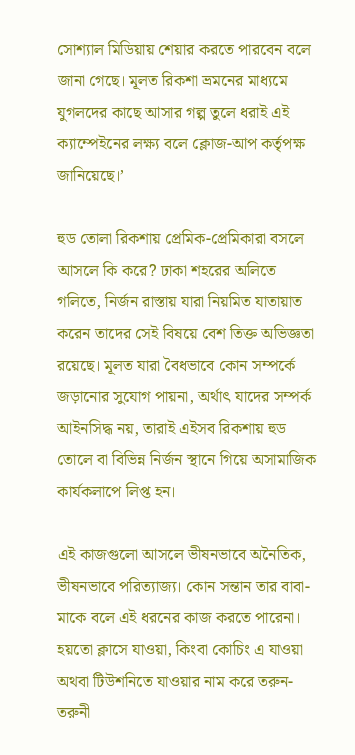সোশ্যাল মিডিয়ায় শেয়ার করতে পারবেন বলে জানা গেছে। মূলত রিকশা ভ্রমনের মাধ্যমে যুগলদের কাছে আসার গল্প তুলে ধরাই এই ক্যাম্পেইনের লক্ষ্য বলে ক্লোজ-আপ কর্তৃপক্ষ জানিয়েছে।’

হুড তোলা রিকশায় প্রেমিক-প্রেমিকারা বসলে আসলে কি করে? ঢাকা শহরের অলিতে গলিতে, নির্জন রাস্তায় যারা নিয়মিত যাতায়াত করেন তাদের সেই বিষয়ে বেশ তিক্ত অভিজ্ঞতা রয়েছে। মূলত যারা বৈধভাবে কোন সম্পর্কে জড়ানোর সুযোগ পায়না, অর্থাৎ যাদের সম্পর্ক আইনসিদ্ধ নয়, তারাই এইসব রিকশায় হুড তোলে বা বিভিন্ন নির্জন স্থানে গিয়ে অসামাজিক কার্যকলাপে লিপ্ত হন।

এই কাজগুলো আসলে ভীষনভাবে অনৈতিক, ভীষনভাবে পরিত্যাজ্য। কোন সন্তান তার বাবা-মাকে বলে এই ধরনের কাজ করতে পারেনা। হয়তো ক্লাসে যাওয়া, কিংবা কোচিং এ যাওয়া অথবা টিউশনিতে যাওয়ার নাম করে তরুন-তরুনী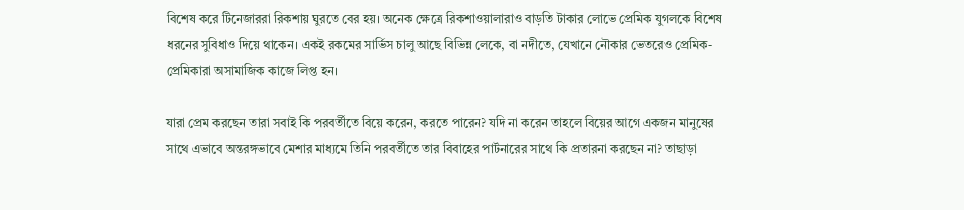বিশেষ করে টিনেজাররা রিকশায় ঘুরতে বের হয়। অনেক ক্ষেত্রে রিকশাওয়ালারাও বাড়তি টাকার লোভে প্রেমিক যুগলকে বিশেষ ধরনের সুবিধাও দিয়ে থাকেন। একই রকমের সার্ভিস চালু আছে বিভিন্ন লেকে, বা নদীতে, যেখানে নৌকার ভেতরেও প্রেমিক-প্রেমিকারা অসামাজিক কাজে লিপ্ত হন।

যারা প্রেম করছেন তারা সবাই কি পরবর্তীতে বিয়ে করেন, করতে পারেন? যদি না করেন তাহলে বিয়ের আগে একজন মানুষের সাথে এভাবে অন্তরঙ্গভাবে মেশার মাধ্যমে তিনি পরবর্তীতে তার বিবাহের পার্টনারের সাথে কি প্রতারনা করছেন না? তাছাড়া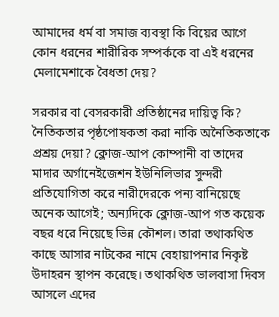আমাদের ধর্ম বা সমাজ ব্যবস্থা কি বিয়ের আগে কোন ধরনের শারীরিক সম্পর্ককে বা এই ধরনের মেলামেশাকে বৈধতা দেয়?

সরকার বা বেসরকারী প্রতিষ্ঠানের দায়িত্ব কি? নৈতিকতার পৃষ্ঠপোষকতা করা নাকি অনৈতিকতাকে প্রশ্রয় দেয়া? ক্লোজ-আপ কোম্পানী বা তাদের মাদার অর্গানেইজেশন ইউনিলিভার সুন্দরী প্রতিযোগিতা করে নারীদেরকে পন্য বানিয়েছে অনেক আগেই; অন্যদিকে ক্লোজ-আপ গত কয়েক বছর ধরে নিয়েছে ভিন্ন কৌশল। তারা তথাকথিত কাছে আসার নাটকের নামে বেহায়াপনার নিকৃষ্ট উদাহরন স্থাপন করেছে। তথাকথিত ভালবাসা দিবস আসলে এদের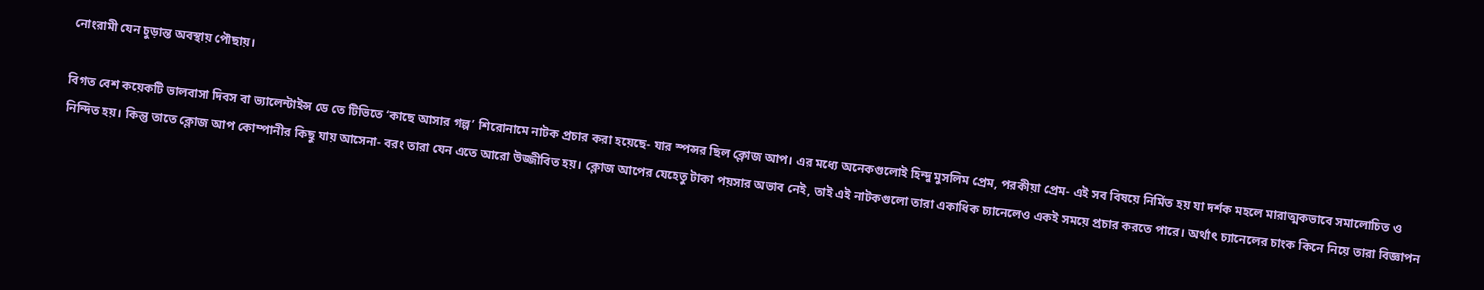নোংরামী যেন চুড়ান্ত অবস্থায় পৌছায়।

বিগত বেশ কয়েকটি ভালবাসা দিবস বা ভ্যালেন্টাইন্স ডে তে টিভিতে ‘কাছে আসার গল্প’ শিরোনামে নাটক প্রচার করা হয়েছে- যার স্পন্সর ছিল ক্লোজ আপ। এর মধ্যে অনেকগুলোই হিন্দু মুসলিম প্রেম, পরকীয়া প্রেম- এই সব বিষয়ে নির্মিত হয় যা দর্শক মহলে মারাত্মকভাবে সমালোচিত ও নিন্দিত হয়। কিন্তু তাতে ক্লোজ আপ কোম্পানীর কিছু যায় আসেনা- বরং তারা যেন এতে আরো উজ্জীবিত হয়। ক্লোজ আপের যেহেতু টাকা পয়সার অভাব নেই, তাই এই নাটকগুলো তারা একাধিক চ্যানেলেও একই সময়ে প্রচার করতে পারে। অর্থাৎ চ্যানেলের চাংক কিনে নিয়ে তারা বিজ্ঞাপন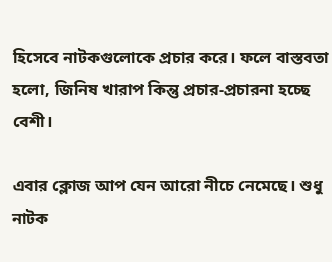হিসেবে নাটকগুলোকে প্রচার করে। ফলে বাস্তবতা হলো, জিনিষ খারাপ কিন্তু প্রচার-প্রচারনা হচ্ছে বেশী।

এবার ক্লোজ আপ যেন আরো নীচে নেমেছে। শুধু নাটক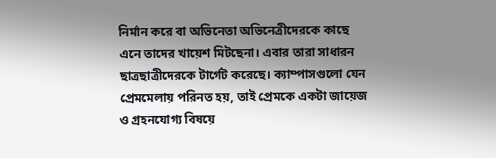নির্মান করে বা অভিনেতা অভিনেত্রীদেরকে কাছে এনে তাদের খায়েশ মিটছেনা। এবার তারা সাধারন ছাত্রছাত্রীদেরকে টার্গেট করেছে। ক্যাম্পাসগুলো যেন প্রেমমেলায় পরিনত হয়, তাই প্রেমকে একটা জায়েজ ও গ্রহনযোগ্য বিষয়ে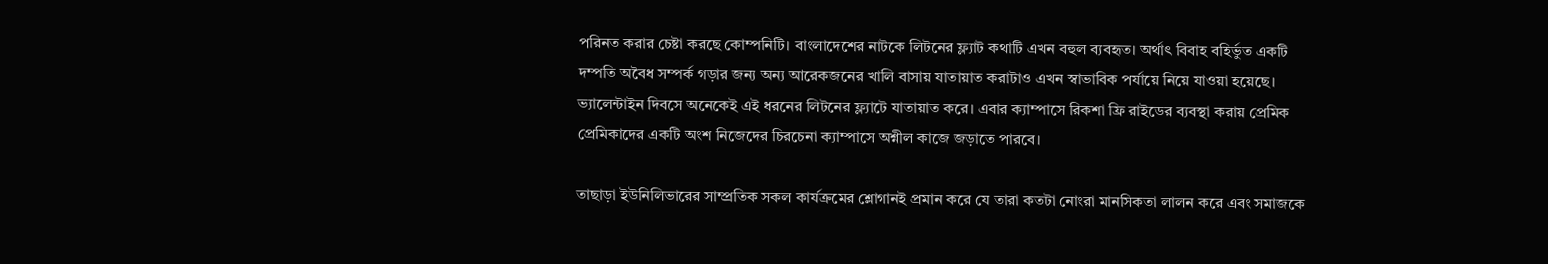পরিনত করার চেষ্টা করছে কোম্পনিটি। বাংলাদেশের নাটকে লিটনের ফ্ল্যাট কথাটি এখন বহুল ব্যবহৃত। অর্থাৎ বিবাহ বহির্ভুত একটি দম্পতি অবৈধ সম্পর্ক গড়ার জন্য অন্য আরেকজনের খালি বাসায় যাতায়াত করাটাও এখন স্বাভাবিক পর্যায়ে নিয়ে যাওয়া হয়েছে। ভ্যালেন্টাইন দিবসে অনেকেই এই ধরনের লিটনের ফ্ল্যাটে যাতায়াত করে। এবার ক্যাম্পাসে রিকশা ফ্রি রাইডের ব্যবস্থা করায় প্রেমিক প্রেমিকাদের একটি অংশ নিজেদের চিরচেনা ক্যাম্পাসে অশ্নীল কাজে জড়াতে পারবে।

তাছাড়া ইউনিলিভারের সাম্প্রতিক সকল কার্যক্রমের শ্লোগানই প্রমান করে যে তারা কতটা নোংরা মানসিকতা লালন করে এবং সমাজকে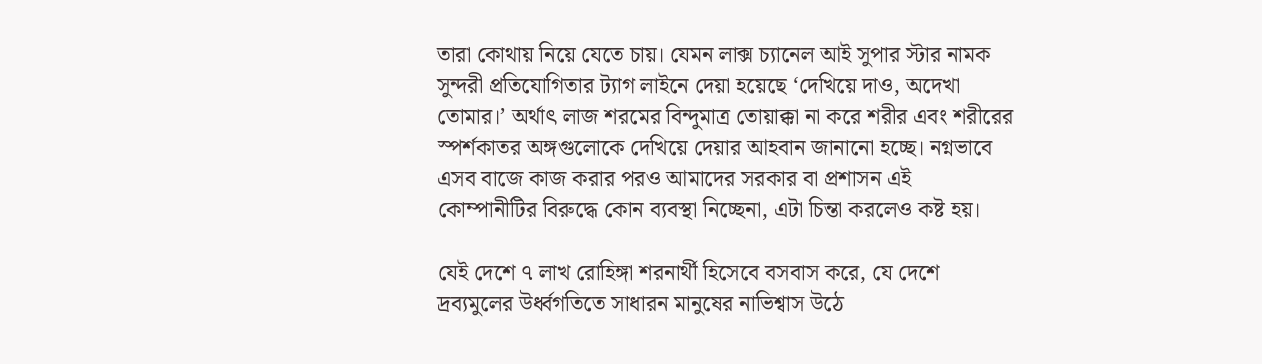তারা কোথায় নিয়ে যেতে চায়। যেমন লাক্স চ্যানেল আই সুপার স্টার নামক সুন্দরী প্রতিযোগিতার ট্যাগ লাইনে দেয়া হয়েছে ‘দেখিয়ে দাও, অদেখা তোমার।’ অর্থাৎ লাজ শরমের বিন্দুমাত্র তোয়াক্কা না করে শরীর এবং শরীরের স্পর্শকাতর অঙ্গগুলোকে দেখিয়ে দেয়ার আহবান জানানো হচ্ছে। নগ্নভাবে এসব বাজে কাজ করার পরও আমাদের সরকার বা প্রশাসন এই কোম্পানীটির বিরুদ্ধে কোন ব্যবস্থা নিচ্ছেনা, এটা চিন্তা করলেও কষ্ট হয়।

যেই দেশে ৭ লাখ রোহিঙ্গা শরনার্থী হিসেবে বসবাস করে, যে দেশে দ্রব্যমুলের উর্ধ্বগতিতে সাধারন মানুষের নাভিশ্বাস উঠে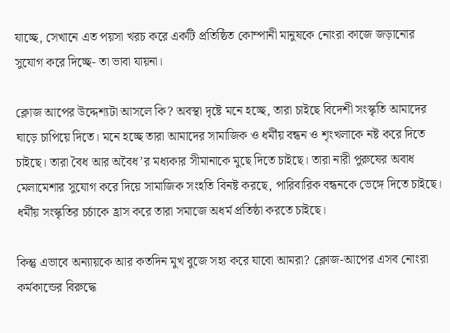যাচ্ছে, সেখানে এত পয়সা খরচ করে একটি প্রতিষ্ঠিত কোম্পানী মানুষকে নোংরা কাজে জড়ানোর সুযোগ করে দিচ্ছে- তা ভাবা যায়না।

ক্লোজ আপের উদ্দেশ্যটা আসলে কি? অবস্থা দৃষ্টে মনে হচ্ছে, তারা চাইছে বিদেশী সংস্কৃতি আমাদের ঘাড়ে চাপিয়ে দিতে। মনে হচ্ছে তারা আমাদের সামাজিক ও ধর্মীয় বন্ধন ও শৃংখলাকে নষ্ট করে দিতে চাইছে। তারা বৈধ আর অবৈধ’র মধ্যকার সীমানাকে মুছে দিতে চাইছে। তারা নারী পুরুষের অবাধ মেলামেশার সুযোগ করে দিয়ে সামাজিক সংহতি বিনষ্ট করছে, পারিবারিক বন্ধনকে ভেঙ্গে দিতে চাইছে। ধর্মীয় সংস্কৃতির চর্চাকে হ্রাস করে তারা সমাজে অধর্ম প্রতিষ্ঠা করতে চাইছে।

কিন্তু এভাবে অন্যায়কে আর কতদিন মুখ বুজে সহ্য করে যাবো আমরা? ক্লোজ-আপের এসব নোংরা কর্মকান্ডের বিরুদ্ধে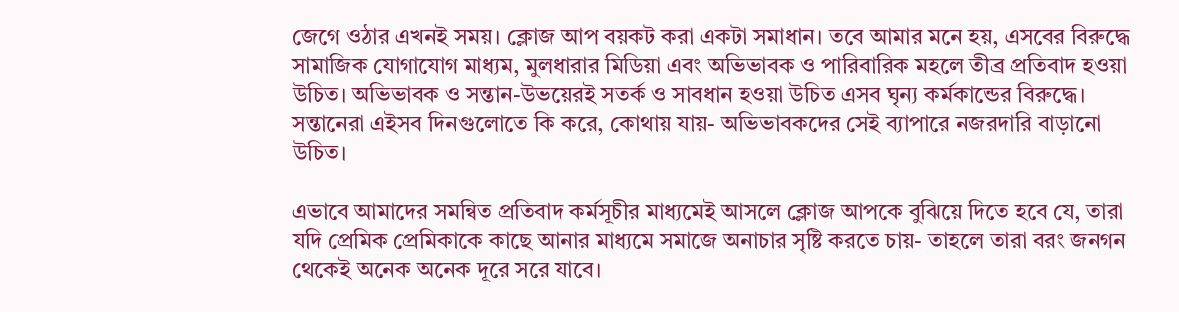জেগে ওঠার এখনই সময়। ক্লোজ আপ বয়কট করা একটা সমাধান। তবে আমার মনে হয়, এসবের বিরুদ্ধে সামাজিক যোগাযোগ মাধ্যম, মুলধারার মিডিয়া এবং অভিভাবক ও পারিবারিক মহলে তীব্র প্রতিবাদ হওয়া উচিত। অভিভাবক ও সন্তান-উভয়েরই সতর্ক ও সাবধান হওয়া উচিত এসব ঘৃন্য কর্মকান্ডের বিরুদ্ধে। সন্তানেরা এইসব দিনগুলোতে কি করে, কোথায় যায়- অভিভাবকদের সেই ব্যাপারে নজরদারি বাড়ানো উচিত।

এভাবে আমাদের সমন্বিত প্রতিবাদ কর্মসূচীর মাধ্যমেই আসলে ক্লোজ আপকে বুঝিয়ে দিতে হবে যে, তারা যদি প্রেমিক প্রেমিকাকে কাছে আনার মাধ্যমে সমাজে অনাচার সৃষ্টি করতে চায়- তাহলে তারা বরং জনগন থেকেই অনেক অনেক দূরে সরে যাবে।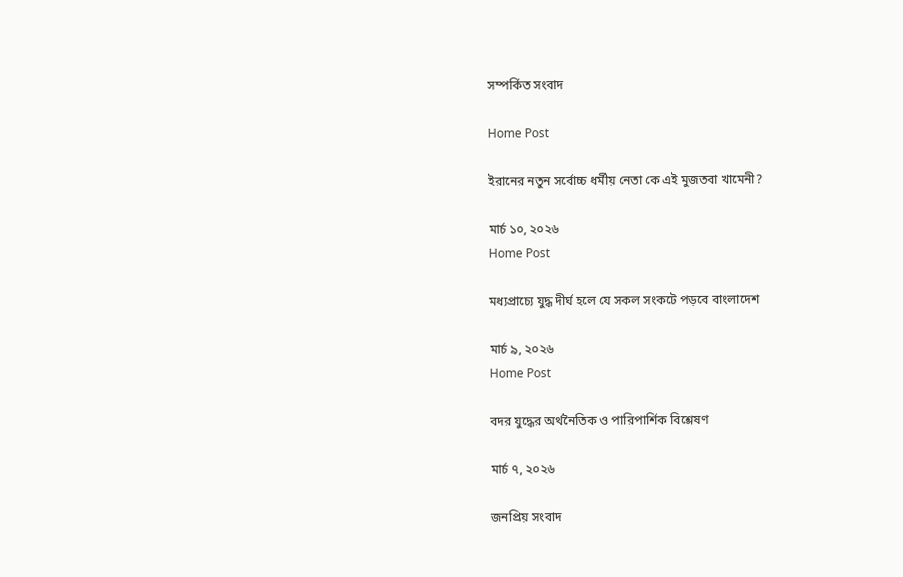সম্পর্কিত সংবাদ

Home Post

ইরানের নতুন সর্বোচ্চ ধর্মীয় নেতা কে এই মুজতবা খামেনী?

মার্চ ১০, ২০২৬
Home Post

মধ্যপ্রাচ্যে যুদ্ধ দীর্ঘ হলে যে সকল সংকটে পড়বে বাংলাদেশ

মার্চ ৯, ২০২৬
Home Post

বদর যুদ্ধের অর্থনৈতিক ও পারিপার্শিক বিশ্লেষণ

মার্চ ৭, ২০২৬

জনপ্রিয় সংবাদ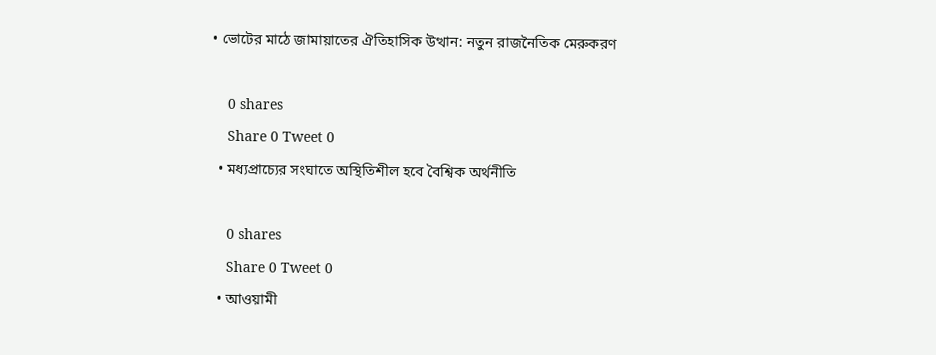• ভোটের মাঠে জামায়াতের ঐতিহাসিক উত্থান: নতুন রাজনৈতিক মেরুকরণ

    0 shares
    Share 0 Tweet 0
  • মধ্যপ্রাচ্যের সংঘাতে অস্থিতিশীল হবে বৈশ্বিক অর্থনীতি

    0 shares
    Share 0 Tweet 0
  • আওয়ামী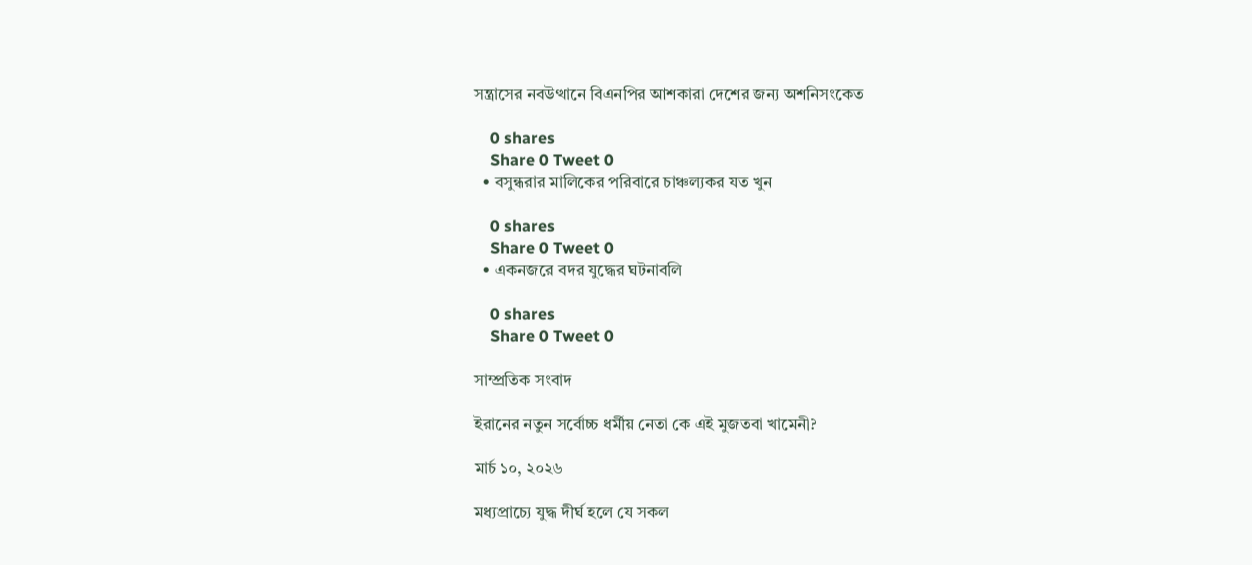সন্ত্রাসের নবউত্থানে বিএনপির আশকারা দেশের জন্য অশনিসংকেত

    0 shares
    Share 0 Tweet 0
  • বসুন্ধরার মালিকের পরিবারে চাঞ্চল্যকর যত খুন

    0 shares
    Share 0 Tweet 0
  • একনজরে বদর যুদ্ধের ঘটনাবলি

    0 shares
    Share 0 Tweet 0

সাম্প্রতিক সংবাদ

ইরানের নতুন সর্বোচ্চ ধর্মীয় নেতা কে এই মুজতবা খামেনী?

মার্চ ১০, ২০২৬

মধ্যপ্রাচ্যে যুদ্ধ দীর্ঘ হলে যে সকল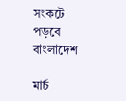সংকটে পড়বে বাংলাদেশ

মার্চ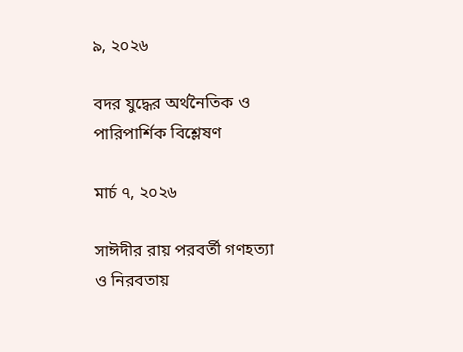৯, ২০২৬

বদর যুদ্ধের অর্থনৈতিক ও পারিপার্শিক বিশ্লেষণ

মার্চ ৭, ২০২৬

সাঈদীর রায় পরবর্তী গণহত্যা ও নিরবতায়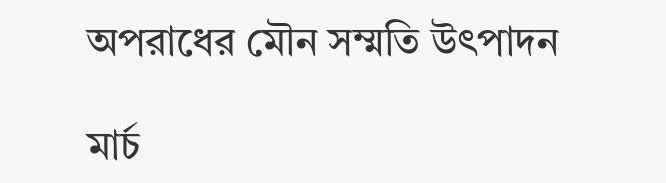অপরাধের মৌন সম্মতি উৎপাদন

মার্চ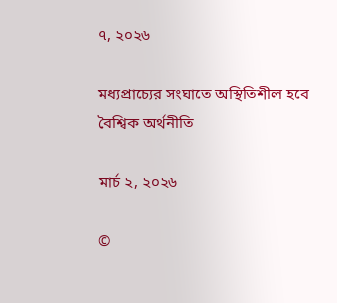৭, ২০২৬

মধ্যপ্রাচ্যের সংঘাতে অস্থিতিশীল হবে বৈশ্বিক অর্থনীতি

মার্চ ২, ২০২৬

©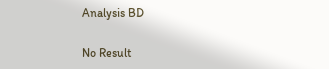Analysis BD

No Result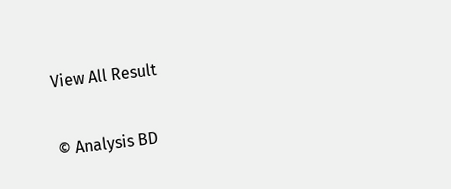View All Result

© Analysis BD